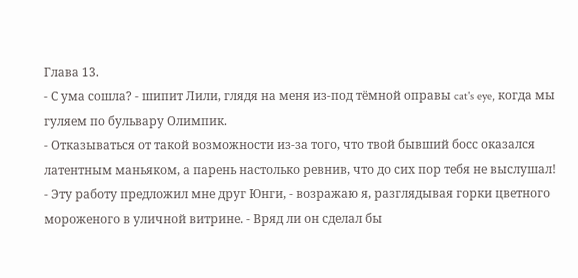Глава 13.
- С ума сошла? - шипит Лили, глядя на меня из-под тёмной оправы cat's eye, когда мы гуляем по бульвару Олимпик.
- Отказываться от такой возможности из-за того, что твой бывший босс оказался латентным маньяком, а парень настолько ревнив, что до сих пор тебя не выслушал!
- Эту работу предложил мне друг Юнги, - возражаю я, разглядывая горки цветного мороженого в уличной витрине. - Вряд ли он сделал бы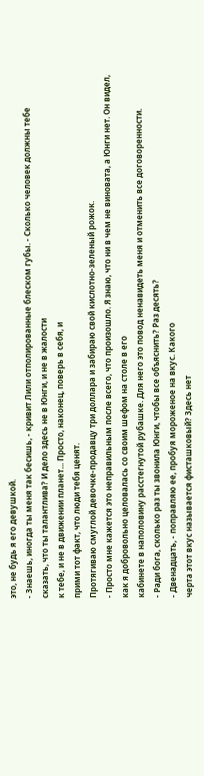это, не будь я его девушкой.
- Знаешь, иногда ты меня так бесишь, - кривит Лили отполированные блеском губы. - Сколько человек должны тебе
сказать, что ты талантлива? И дело здесь не в Юнги, и не в жалости
к тебе, и не в движении планет... Просто, наконец, поверь в себя, и
прими тот факт, что люди тебя ценят.
Протягиваю смуглой девочке-продавцу три доллара и забираю свой кислотно-зеленый рожок.
- Просто мне кажется это неправильным после всего, что произошло. Я знаю, что ни в чем не виновата, а Юнги нет. Он видел,
как я добровольно целовалась со своим шефом на столе в его
кабинете в наполовину расстегнутой рубашке. Для него это повод ненавидеть меня и отменить все договоренности.
- Ради бога, сколько раз ты звонила Юнги, чтобы все объяснить? Раз десять?
- Двенадцать, - поправляю ее, пробуя мороженое на вкус. Какого
черта этот вкус называется фисташковый? Здесь нет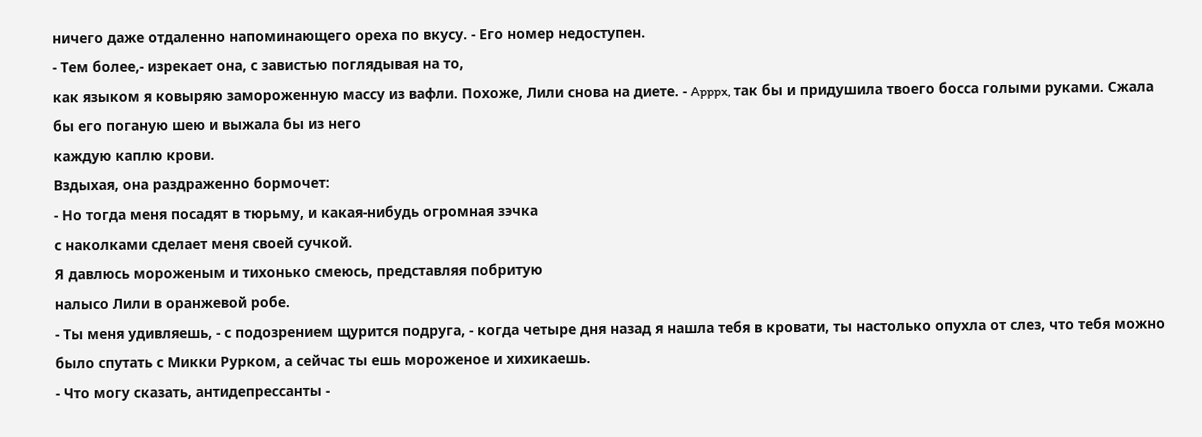ничего даже отдаленно напоминающего ореха по вкусу. - Его номер недоступен.
- Тем более,- изрекает она, с завистью поглядывая на то,
как языком я ковыряю замороженную массу из вафли. Похоже, Лили снова на диете. - Apppx, так бы и придушила твоего босса голыми руками. Сжала бы его поганую шею и выжала бы из него
каждую каплю крови.
Вздыхая, она раздраженно бормочет:
- Но тогда меня посадят в тюрьму, и какая-нибудь огромная зэчка
с наколками сделает меня своей сучкой.
Я давлюсь мороженым и тихонько смеюсь, представляя побритую
налысо Лили в оранжевой робе.
- Ты меня удивляешь, - с подозрением щурится подруга, - когда четыре дня назад я нашла тебя в кровати, ты настолько опухла от слез, что тебя можно было спутать с Микки Рурком, а сейчас ты ешь мороженое и хихикаешь.
- Что могу сказать, антидепрессанты -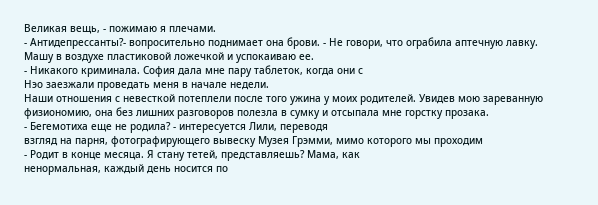Великая вещь, - пожимаю я плечами.
- Антидепрессанты?- вопросительно поднимает она брови. - Не говори, что ограбила аптечную лавку.
Машу в воздухе пластиковой ложечкой и успокаиваю ее.
- Никакого криминала. София дала мне пару таблеток, когда они с
Нэо заезжали проведать меня в начале недели.
Наши отношения с невесткой потеплели после того ужина у моих родителей. Увидев мою зареванную физиономию, она без лишних разговоров полезла в сумку и отсыпала мне горстку прозака.
- Бегемотиха еще не родила? - интересуется Лили, переводя
взгляд на парня, фотографирующего вывеску Музея Грэмми, мимо которого мы проходим
- Родит в конце месяца. Я стану тетей, представляешь? Мама, как
ненормальная, каждый день носится по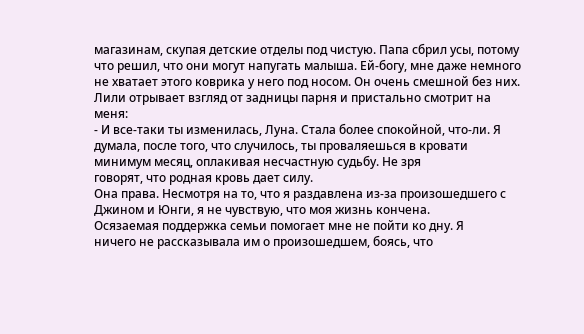магазинам, скупая детские отделы под чистую. Папа сбрил усы, потому что решил, что они могут напугать малыша. Ей-богу, мне даже немного не хватает этого коврика у него под носом. Он очень смешной без них.
Лили отрывает взгляд от задницы парня и пристально смотрит на меня:
- И все-таки ты изменилась, Луна. Стала более спокойной, что-ли. Я думала, после того, что случилось, ты проваляешься в кровати минимум месяц, оплакивая несчастную судьбу. Не зря
говорят, что родная кровь дает силу.
Она права. Несмотря на то, что я раздавлена из-за произошедшего с Джином и Юнги, я не чувствую, что моя жизнь кончена.
Осязаемая поддержка семьи помогает мне не пойти ко дну. Я
ничего не рассказывала им о произошедшем, боясь, что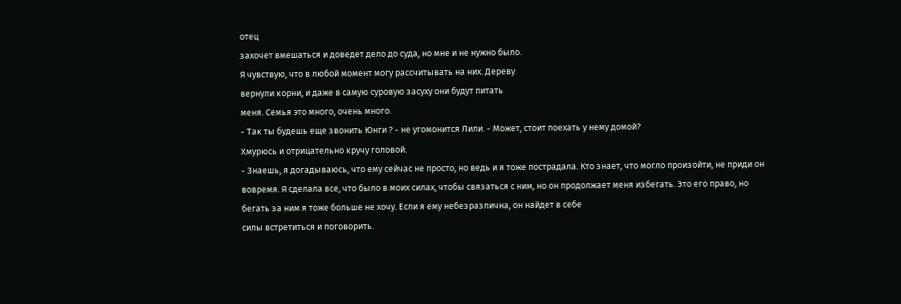отец
захочет вмешаться и доведет дело до суда, но мне и не нужно было.
Я чувствую, что в любой момент могу рассчитывать на них. Дереву
вернули корни, и даже в самую суровую засуху они будут питать
меня. Семья это много, очень много.
- Так ты будешь еще звонить Юнги ? - не угомонится Лили. - Может, стоит поехать у нему домой?
Хмурюсь и отрицательно кручу головой.
- Знаешь, я догадываюсь, что ему сейчас не просто, но ведь и я тоже пострадала. Кто знает, что могло произойти, не приди он вовремя. Я сделала все, что было в моих силах, чтобы связаться с ним, но он продолжает меня избегать. Это его право, но бегать за ним я тоже больше не хочу. Если я ему небезразлична, он найдет в себе
силы встретиться и поговорить.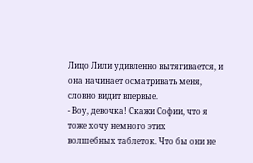Лицо Лили удивленно вытягивается, и она начинает осматривать меня, словно видит впервые.
- Воу, девочка! Скажи Софии, что я тоже хочу немного этих
волшебных таблеток. Что бы они не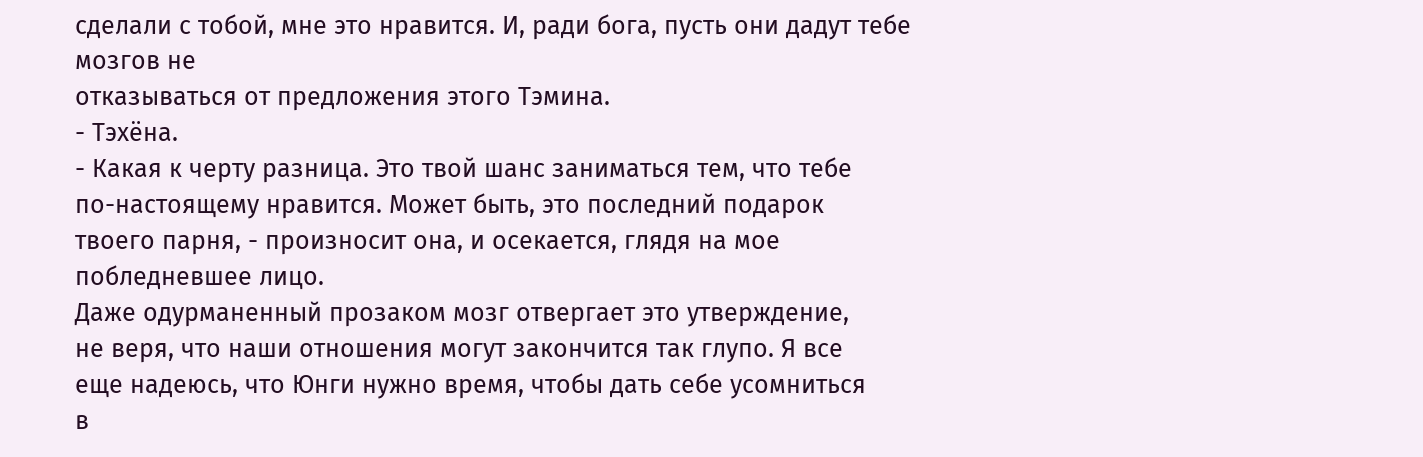сделали с тобой, мне это нравится. И, ради бога, пусть они дадут тебе мозгов не
отказываться от предложения этого Тэмина.
- Тэхёна.
- Какая к черту разница. Это твой шанс заниматься тем, что тебе
по-настоящему нравится. Может быть, это последний подарок
твоего парня, - произносит она, и осекается, глядя на мое
побледневшее лицо.
Даже одурманенный прозаком мозг отвергает это утверждение,
не веря, что наши отношения могут закончится так глупо. Я все
еще надеюсь, что Юнги нужно время, чтобы дать себе усомниться
в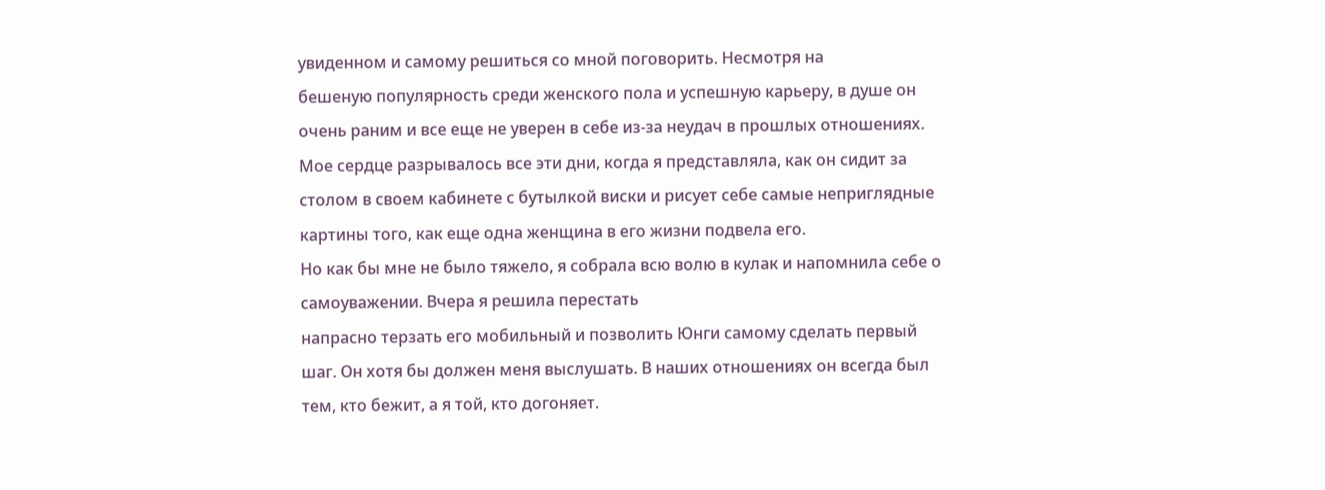увиденном и самому решиться со мной поговорить. Несмотря на
бешеную популярность среди женского пола и успешную карьеру, в душе он очень раним и все еще не уверен в себе из-за неудач в прошлых отношениях. Мое сердце разрывалось все эти дни, когда я представляла, как он сидит за столом в своем кабинете с бутылкой виски и рисует себе самые неприглядные картины того, как еще одна женщина в его жизни подвела его.
Но как бы мне не было тяжело, я собрала всю волю в кулак и напомнила себе о самоуважении. Вчера я решила перестать
напрасно терзать его мобильный и позволить Юнги самому сделать первый шаг. Он хотя бы должен меня выслушать. В наших отношениях он всегда был тем, кто бежит, а я той, кто догоняет.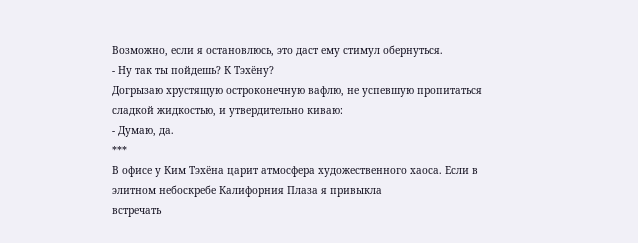Возможно, если я остановлюсь, это даст ему стимул обернуться.
- Ну так ты пойдешь? К Тэхёну?
Догрызаю хрустящую остроконечную вафлю, не успевшую пропитаться сладкой жидкостью, и утвердительно киваю:
- Думаю, да.
***
В офисе у Ким Тэхёна царит атмосфера художественного хаоса. Если в элитном небоскребе Калифорния Плаза я привыкла
встречать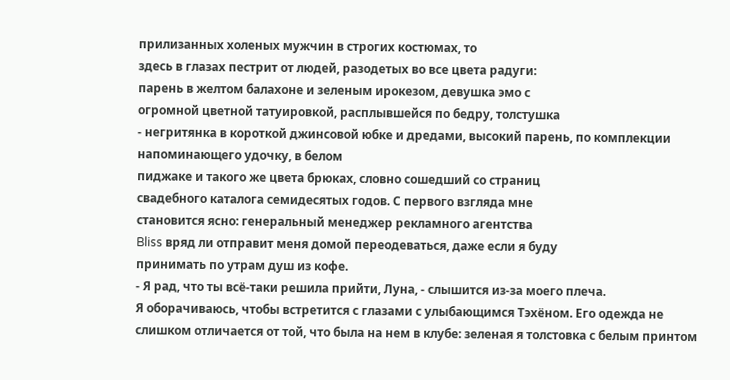прилизанных холеных мужчин в строгих костюмах, то
здесь в глазах пестрит от людей, разодетых во все цвета радуги:
парень в желтом балахоне и зеленым ирокезом, девушка эмо с
огромной цветной татуировкой, расплывшейся по бедру, толстушка
- негритянка в короткой джинсовой юбке и дредами, высокий парень, по комплекции напоминающего удочку, в белом
пиджаке и такого же цвета брюках, словно сошедший со страниц
свадебного каталога семидесятых годов. С первого взгляда мне
становится ясно: генеральный менеджер рекламного агентства
Bliss вряд ли отправит меня домой переодеваться, даже если я буду
принимать по утрам душ из кофе.
- Я рад, что ты всё-таки решила прийти, Луна, - слышится из-за моего плеча.
Я оборачиваюсь, чтобы встретится с глазами с улыбающимся Тэхёном. Его одежда не слишком отличается от той, что была на нем в клубе: зеленая я толстовка с белым принтом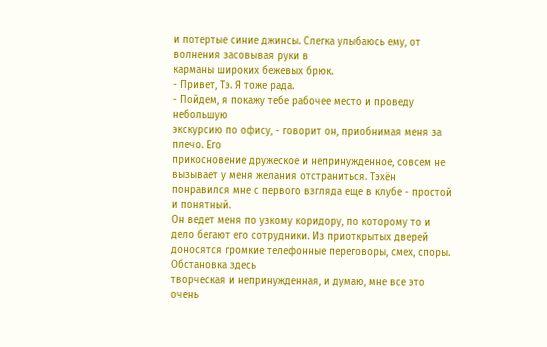и потертые синие джинсы. Слегка улыбаюсь ему, от волнения засовывая руки в
карманы широких бежевых брюк.
- Привет, Тэ. Я тоже рада.
- Пойдем, я покажу тебе рабочее место и проведу небольшую
экскурсию по офису, - говорит он, приобнимая меня за плечо. Его
прикосновение дружеское и непринужденное, совсем не вызывает у меня желания отстраниться. Тэхён понравился мне с первого взгляда еще в клубе - простой и понятный.
Он ведет меня по узкому коридору, по которому то и дело бегают его сотрудники. Из приоткрытых дверей доносятся громкие телефонные переговоры, смех, споры. Обстановка здесь
творческая и непринужденная, и думаю, мне все это очень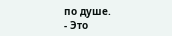по душе.
- Это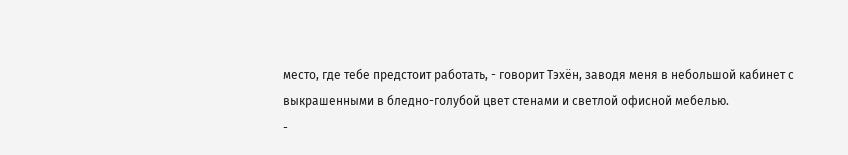место, где тебе предстоит работать, - говорит Тэхён, заводя меня в небольшой кабинет с выкрашенными в бледно-голубой цвет стенами и светлой офисной мебелью.
-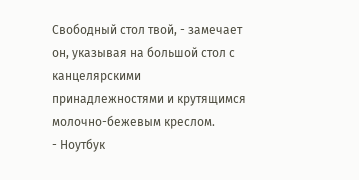Свободный стол твой, - замечает он, указывая на большой стол с
канцелярскими принадлежностями и крутящимся молочно-бежевым креслом.
- Ноутбук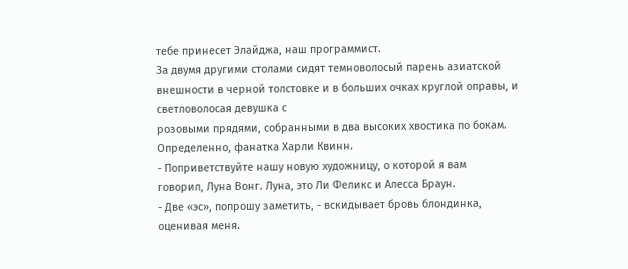тебе принесет Элайджа, наш программист.
За двумя другими столами сидят темноволосый парень азиатской внешности в черной толстовке и в больших очках круглой оправы, и светловолосая девушка с
розовыми прядями, собранными в два высоких хвостика по бокам.
Определенно, фанатка Харли Квинн.
- Поприветствуйте нашу новую художницу, о которой я вам
говорил, Луна Вонг. Луна, это Ли Феликс и Алесса Браун.
- Две «эс», попрошу заметить, - вскидывает бровь блондинка,
оценивая меня.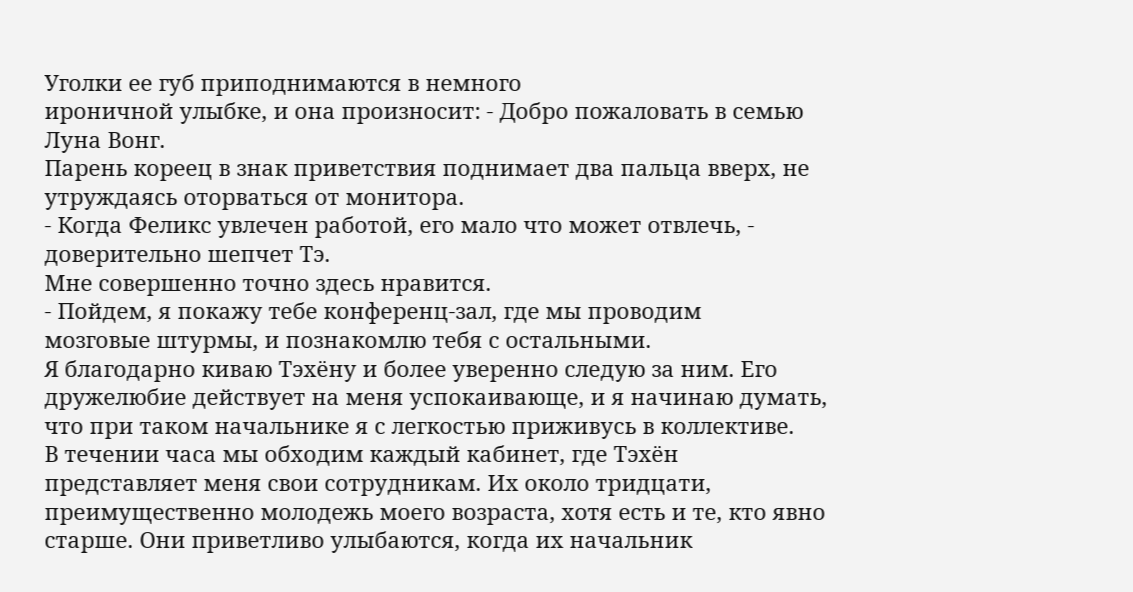Уголки ее губ приподнимаются в немного
ироничной улыбке, и она произносит: - Добро пожаловать в семью Луна Вонг.
Парень кореец в знак приветствия поднимает два пальца вверх, не утруждаясь оторваться от монитора.
- Когда Феликс увлечен работой, его мало что может отвлечь, -
доверительно шепчет Тэ.
Мне совершенно точно здесь нравится.
- Пойдем, я покажу тебе конференц-зал, где мы проводим
мозговые штурмы, и познакомлю тебя с остальными.
Я благодарно киваю Тэхёну и более уверенно следую за ним. Его
дружелюбие действует на меня успокаивающе, и я начинаю думать, что при таком начальнике я с легкостью приживусь в коллективе.
В течении часа мы обходим каждый кабинет, где Тэхён
представляет меня свои сотрудникам. Их около тридцати,
преимущественно молодежь моего возраста, хотя есть и те, кто явно старше. Они приветливо улыбаются, когда их начальник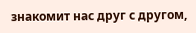знакомит нас друг с другом,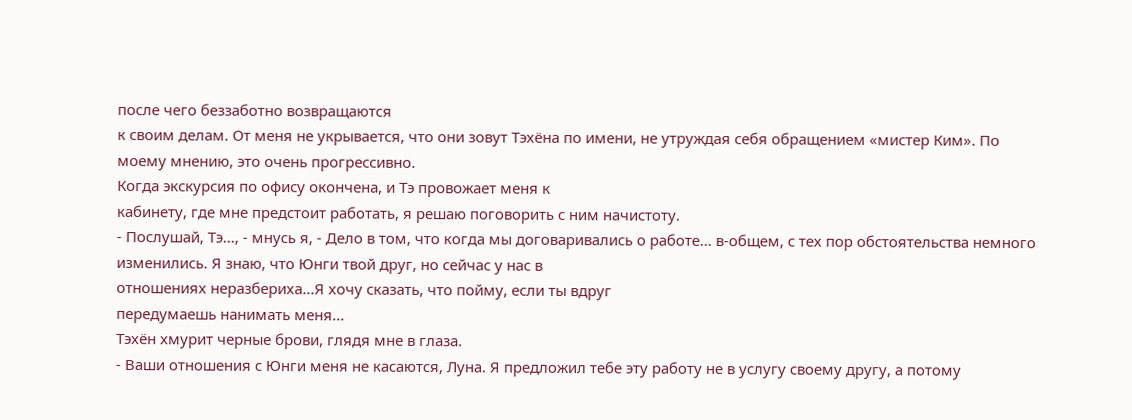после чего беззаботно возвращаются
к своим делам. От меня не укрывается, что они зовут Тэхёна по имени, не утруждая себя обращением «мистер Ким». По моему мнению, это очень прогpeссивно.
Когда экскурсия по офису окончена, и Тэ провожает меня к
кабинету, где мне предстоит работать, я решаю поговорить с ним начистоту.
- Послушай, Тэ..., - мнусь я, - Дело в том, что когда мы договаривались о работе... в-общем, с тех пор обстоятельства немного изменились. Я знаю, что Юнги твой друг, но сейчас у нас в
отношениях неразбериха...Я хочу сказать, что пойму, если ты вдруг
передумаешь нанимать меня...
Тэхён хмурит черные брови, глядя мне в глаза.
- Ваши отношения с Юнги меня не касаются, Луна. Я предложил тебе эту работу не в услугу своему другу, а потому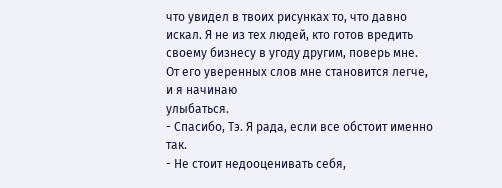что увидел в твоих рисунках то, что давно искал. Я не из тех людей, кто готов вредить своему бизнесу в угоду другим, поверь мне.
От его уверенных слов мне становится легче, и я начинаю
улыбаться.
- Спасибо, Тэ. Я рада, если все обстоит именно так.
- Не стоит недооценивать себя,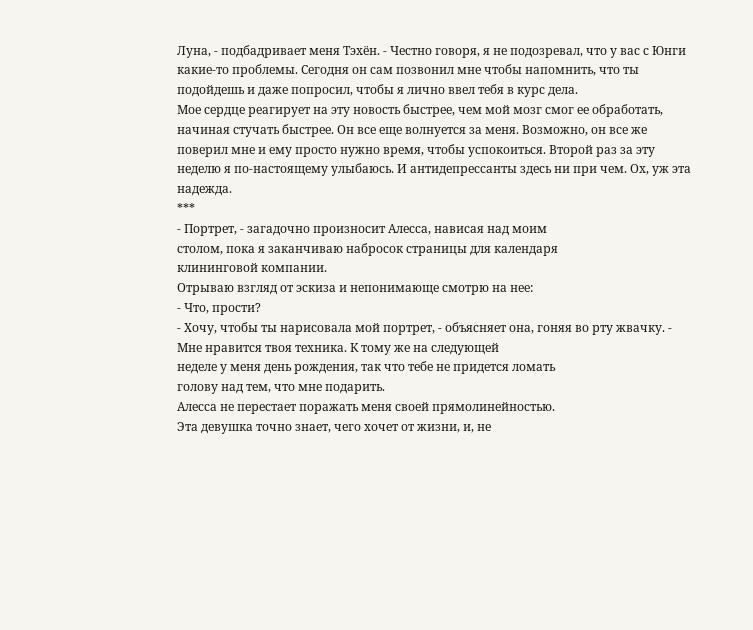Луна, - подбадривает меня Тэхён. - Честно говоря, я не подозревал, что у вас с Юнги какие-то проблемы. Сегодня он сам позвонил мне чтобы напомнить, что ты подойдешь и даже попросил, чтобы я лично ввел тебя в курс дела.
Мое сердце реагирует на эту новость быстрее, чем мой мозг смог ее обработать, начиная стучать быстрее. Он все еще волнуется за меня. Возможно, он все же поверил мне и ему просто нужно время, чтобы успокоиться. Второй раз за эту неделю я по-настоящему улыбаюсь. И антидепрессанты здесь ни при чем. Ох, уж эта надежда.
***
- Портрет, - загадочно произносит Алесса, нависая над моим
столом, пока я заканчиваю набросок страницы для календаря
клининговой компании.
Отрываю взгляд от эскиза и непонимающе смотрю на нее:
- Что, прости?
- Хочу, чтобы ты нарисовала мой портрет, - объясняет она, гоняя во рту жвачку. - Мне нравится твоя техника. К тому же на следующей
неделе у меня день рождения, так что тебе не придется ломать
голову над тем, что мне подарить.
Алесса не перестает поражать меня своей прямолинейностью.
Эта девушка точно знает, чего хочет от жизни, и, не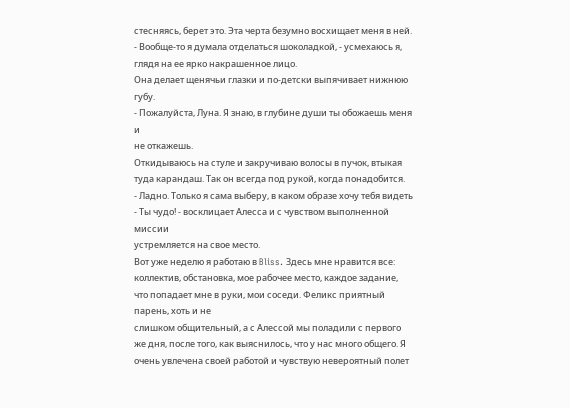стесняясь, берет это. Эта черта безумно восхищает меня в ней.
- Вообще-то я думала отделаться шоколадкой, - усмехаюсь я,
глядя на ее ярко накрашенное лицо.
Она делает щенячьи глазки и по-детски выпячивает нижнюю губу.
- Пожалуйста, Луна. Я знаю, в глубине души ты обожаешь меня и
не откажешь.
Откидываюсь на стуле и закручиваю волосы в пучок, втыкая туда карандаш. Так он всегда под рукой, когда понадобится.
- Ладно. Только я сама выберу, в каком образе хочу тебя видеть
- Ты чудо! - восклицает Алесса и с чувством выполненной миссии
устремляется на свое место.
Вот уже неделю я работаю в Bliss. Здесь мне нравится все: коллектив, обстановка, мое рабочее место, каждое задание, что попадает мне в руки, мои соседи. Феликс приятный парень, хоть и не
слишком общительный, а с Алессой мы поладили с первого же дня, после того, как выяснилось, что у нас много общего. Я очень увлечена своей работой и чувствую невероятный полет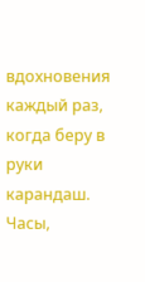вдохновения каждый раз, когда беру в руки карандаш. Часы,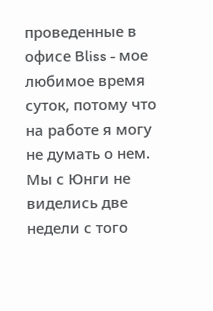проведенные в офисе Bliss - мое любимое время суток, потому что на работе я могу не думать о нем.
Мы с Юнги не виделись две недели с того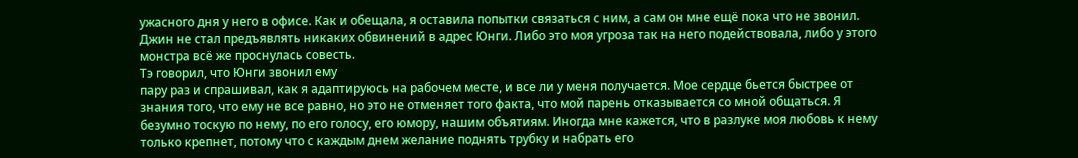ужасного дня у него в офисе. Как и обещала, я оставила попытки связаться с ним, а сам он мне ещё пока что не звонил.
Джин не стал предъявлять никаких обвинений в адрес Юнги. Либо это моя угроза так на него подействовала, либо у этого монстра всё же проснулась совесть.
Тэ говорил, что Юнги звонил ему
пару раз и спрашивал, как я адаптируюсь на рабочем месте, и все ли у меня получается. Мое сердце бьется быстрее от знания того, что ему не все равно, но это не отменяет того факта, что мой парень отказывается со мной общаться. Я безумно тоскую по нему, по его голосу, его юмору, нашим объятиям. Иногда мне кажется, что в разлуке моя любовь к нему только крепнет, потому что с каждым днем желание поднять трубку и набрать его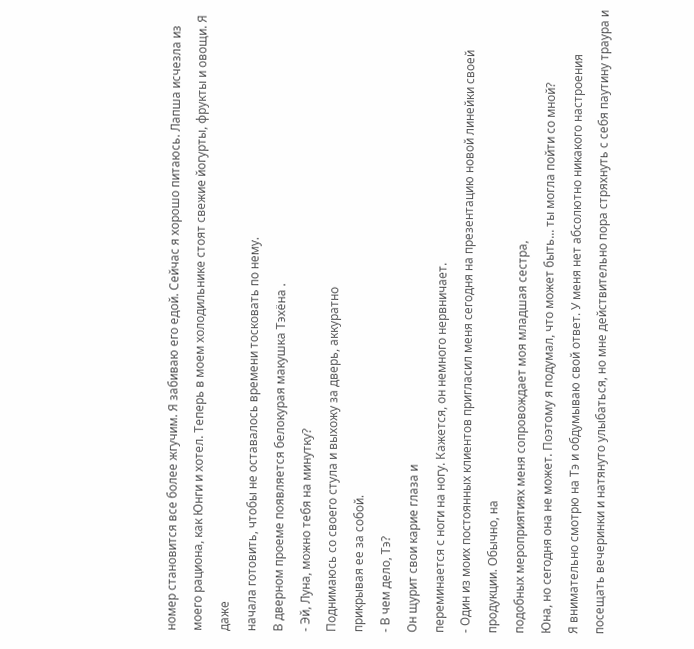номер становится все более жгучим. Я забиваю его едой. Сейчас я хорошо питаюсь. Лапша исчезла из моего рациона, как Юнги и хотел. Теперь в моем холодильнике стоят свежие йогурты, фрукты и овощи. Я даже
начала готовить, чтобы не оставалось времени тосковать по нему.
В дверном проеме появляется белокурая макушка Тэхёна .
- Эй, Луна, можно тебя на минутку?
Поднимаюсь со своего стула и выхожу за дверь, аккуратно
прикрывая ее за собой.
- В чем дело, Тэ?
Он щурит свои карие глаза и
переминается с ноги на ногу. Кажется, он немного нервничает.
- Один из моих постоянных клиентов пригласил меня сегодня на презентацию новой линейки своей продукции. Обычно, на
подобных мероприятиях меня сопровождает моя младшая сестра,
Юна, но сегодня она не может. Поэтому я подумал, что может быть... ты могла пойти со мной?
Я внимательно смотрю на Тэ и обдумываю свой ответ. У меня нет абсолютно никакого настроения посещать вечеринки и натянуто улыбаться, но мне действительно пора стряхнуть с себя паутину траура и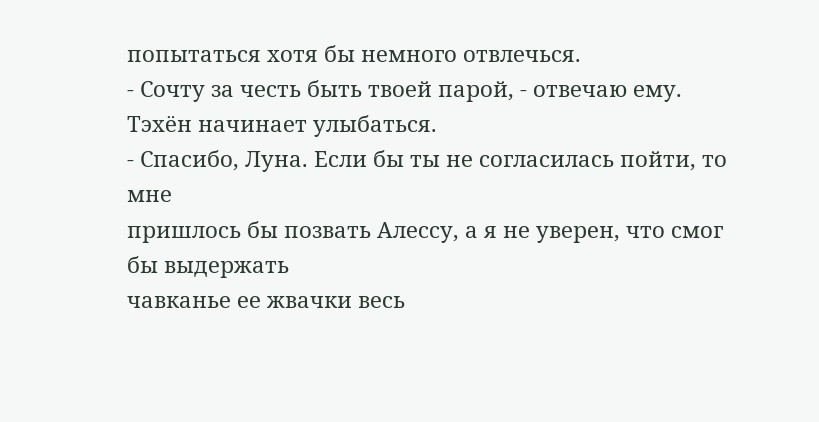попытаться хотя бы немного отвлечься.
- Сочту за честь быть твоей парой, - отвечаю ему.
Тэхён начинает улыбаться.
- Спасибо, Луна. Если бы ты не согласилась пойти, то мне
пришлось бы позвать Алессу, а я не уверен, что смог бы выдержать
чавканье ее жвачки весь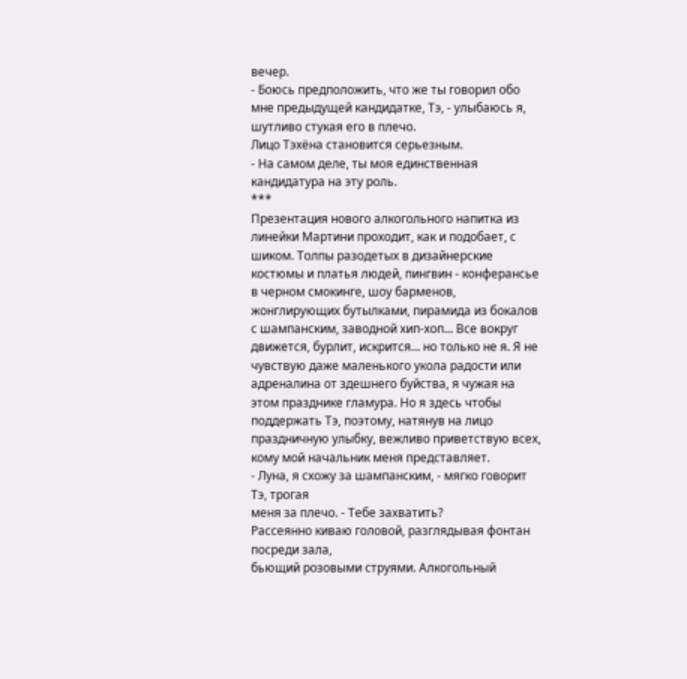вечер.
- Боюсь предположить, что же ты говорил обо мне предыдущей кандидатке, Тэ, - улыбаюсь я, шутливо стукая его в плечо.
Лицо Тэхёна становится серьезным.
- На самом деле, ты моя единственная кандидатура на эту роль.
***
Презентация нового алкогольного напитка из линейки Мартини проходит, как и подобает, с шиком. Толпы разодетых в дизайнерские костюмы и платья людей, пингвин - конферансье в черном смокинге, шоу барменов, жонглирующих бутылками, пирамида из бoкaлoв с шампанским, заводной хип-хоп... Все вокруг движется, бурлит, искрится... но только не я. Я не чувствую даже маленького укола радости или адреналина от здешнего буйства, я чужая на этом празднике гламура. Но я здесь чтобы поддержать Тэ, поэтому, натянув на лицо праздничную улыбку, вежливо приветствую всех, кому мой начальник меня представляет.
- Луна, я схожу за шампанским, - мягко говорит Тэ, трогая
меня за плечо. - Тебе захватить?
Рассеянно киваю головой, разглядывая фонтан посреди зала,
бьющий розовыми струями. Алкогольный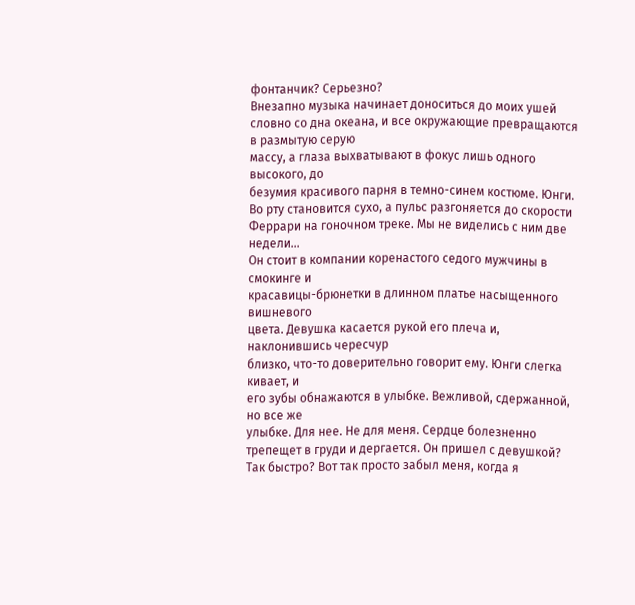фонтанчик? Серьезно?
Внезапно музыка начинает доноситься до моих ушей словно со дна океана, и все окружающие превращаются в размытую серую
массу, а глаза выхватывают в фокус лишь одного высокого, до
безумия красивого парня в темно-синем костюме. Юнги. Во рту становится сухо, а пульс разгоняется до скорости Феррари на гоночном треке. Мы не виделись с ним две недели...
Он стоит в компании коренастого седого мужчины в смокинге и
красавицы-брюнетки в длинном платье насыщенного вишневого
цвета. Девушка касается рукой его плеча и, наклонившись чересчур
близко, что-то доверительно говорит ему. Юнги слегка кивает, и
его зубы обнажаются в улыбке. Вежливой, сдержанной, но все же
улыбке. Для нее. Не для меня. Сердце болезненно трепещет в груди и дергается. Он пришел с девушкой? Так быстро? Вот так просто забыл меня, когда я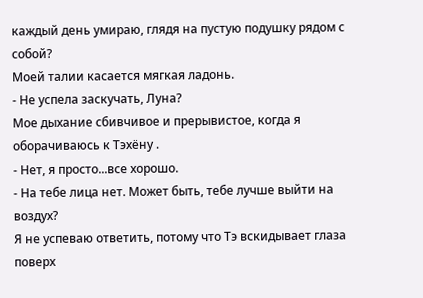каждый день умираю, глядя на пустую подушку рядом с собой?
Моей талии касается мягкая ладонь.
- Не успела заскучать, Луна?
Мое дыхание сбивчивое и прерывистое, когда я оборачиваюсь к Тэхёну .
- Нет, я просто...все хорошо.
- На тебе лица нет. Может быть, тебе лучше выйти на воздух?
Я не успеваю ответить, потому что Тэ вскидывает глаза поверх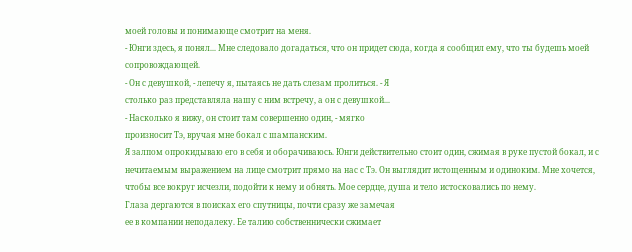моей головы и понимающе смотрит на меня.
- Юнги здесь, я понял... Мне следовало догадаться, что он придет сюда, когда я сообщил ему, что ты будешь моей сопровождающей.
- Он с девушкой, - лепечу я, пытаясь не дать слезам пролиться. - Я
столько раз представляла нашу с ним встречу, а он с девушкой...
- Насколько я вижу, он стоит там совершенно один, - мягко
произносит Тэ, вручая мне бокал с шампанским.
Я залпом опрокидываю его в себя и оборачиваюсь. Юнги действительно стоит один, сжимая в руке пустой бокал, и с
нечитаемым выражением на лице смотрит прямо на нас с Тэ. Он выглядит истощенным и одиноким. Мне хочется, чтобы все вокруг исчезли, подойти к нему и обнять. Мое сердце, душа и тело истосковались по нему.
Глаза дергаются в поисках его спутницы, почти сразу же замечая
ее в компании неподалеку. Ее талию собственнически сжимает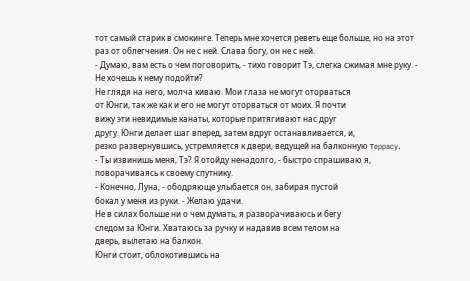тот самый старик в смокинге. Теперь мне хочется реветь еще больше, но на этот раз от облегчения. Он не с ней. Слава богу, он не с ней.
- Думаю, вам есть о чем поговорить, - тихо говорит Тэ, слегка сжимая мне руку. - Не хочешь к нему подойти?
Не глядя на него, молча киваю. Мои глаза не могут оторваться
от Юнги, так же как и его не могут оторваться от моих. Я почти
вижу эти невидимые канаты, которые притягивают нас друг
другу. Юнги делает шаг вперед, затем вдруг останавливается, и,
резко развернувшись, устремляется к двери, ведущей на балконную тeppacy.
- Ты извинишь меня, Тэ? Я отойду ненадолго, - быстро спрашиваю я, поворачиваясь к своему спутнику.
- Конечно, Луна, - ободряюще улыбается он, забирая пустой
бокал у меня из руки. - Желаю удачи.
Не в силах больше ни о чем думать, я разворачиваюсь и бегу
следом за Юнги. Хватаюсь за ручку и надавив всем телом на
дверь, вылетаю на балкон.
Юнги стоит, облокотившись на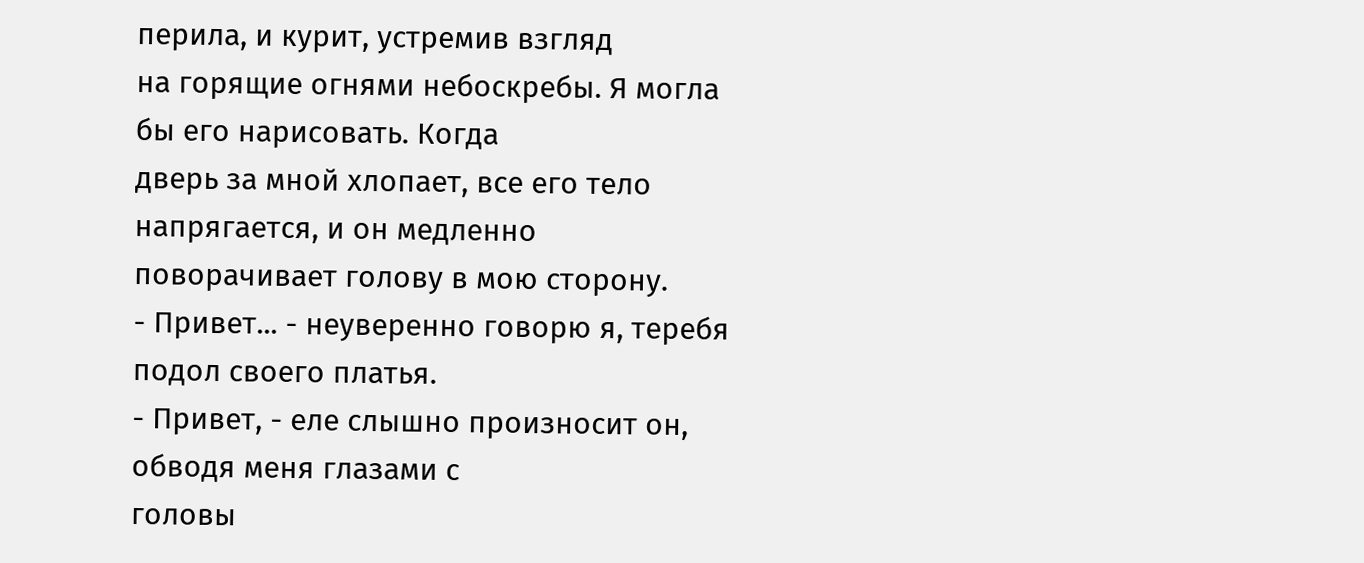перила, и курит, устремив взгляд
на горящие огнями небоскребы. Я могла бы его нарисовать. Когда
дверь за мной хлопает, все его тело напрягается, и он медленно
поворачивает голову в мою сторону.
- Привет... - неуверенно говорю я, теребя подол своего платья.
- Привет, - еле слышно произносит он, обводя меня глазами с
головы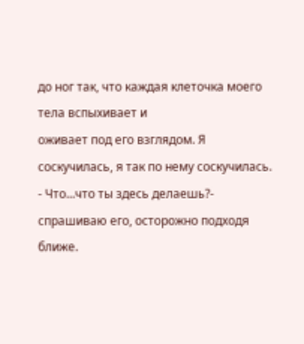до ног так, что каждая клеточка моего тела вспыхивает и
оживает под его взглядом. Я соскучилась, я так по нему соскучилась.
- Что...что ты здесь делаешь?- спрашиваю его, осторожно подходя
ближе.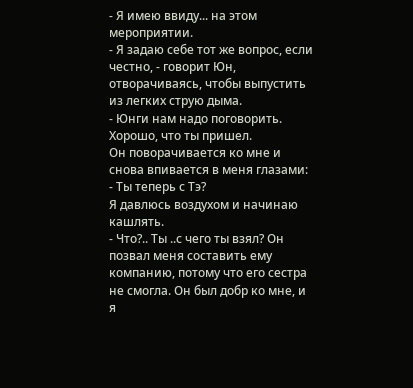- Я имею ввиду... на этом мероприятии.
- Я задаю себе тот же вопрос, если честно, - говорит Юн, отворачиваясь, чтобы выпустить из легких струю дыма.
- Юнги нам надо поговорить. Хорошо, что ты пришел.
Он поворачивается ко мне и снова впивается в меня глазами:
- Ты теперь с Тэ?
Я давлюсь воздухом и начинаю кашлять.
- Что?.. Ты ..с чего ты взял? Он позвал меня составить ему
компанию, потому что его сестра не смогла. Он был добр ко мне, и я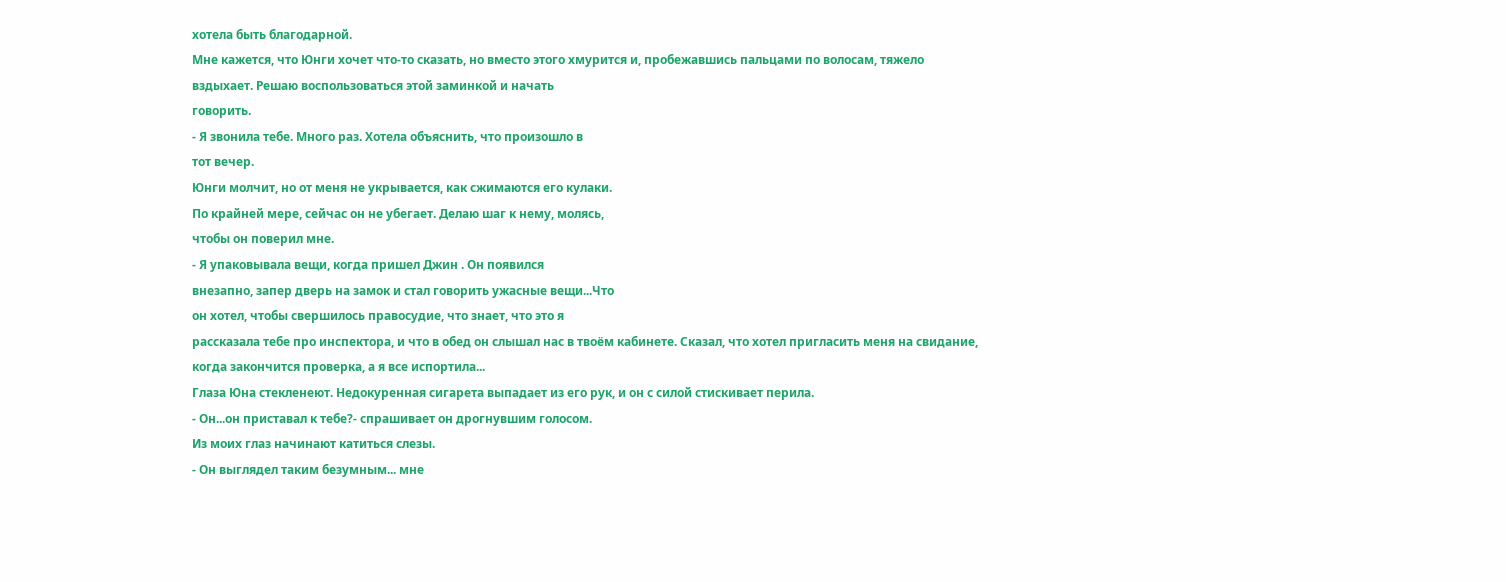хотела быть благодарной.
Мне кажется, что Юнги хочет что-то сказать, но вместо этого хмурится и, пробежавшись пальцами по волосам, тяжело
вздыхает. Решаю воспользоваться этой заминкой и начать
говорить.
- Я звонила тебе. Много раз. Хотела объяснить, что произошло в
тот вечер.
Юнги молчит, но от меня не укрывается, как сжимаются его кулаки.
По крайней мере, сейчас он не убегает. Делаю шаг к нему, молясь,
чтобы он поверил мне.
- Я упаковывала вещи, когда пришел Джин . Он появился
внезапно, запер дверь на замок и стал говорить ужасные вещи...Что
он хотел, чтобы свершилось правосудие, что знает, что это я
рассказала тебе про инспектора, и что в обед он слышал нас в твоём кабинете. Сказал, что хотел пригласить меня на свидание,
когда закончится проверка, а я все испортила...
Глаза Юна стекленеют. Недокуренная сигарета выпадает из его рук, и он с силой стискивает перила.
- Он...он приставал к тебе?- спрашивает он дрогнувшим голосом.
Из моих глаз начинают катиться слезы.
- Он выглядел таким безумным... мне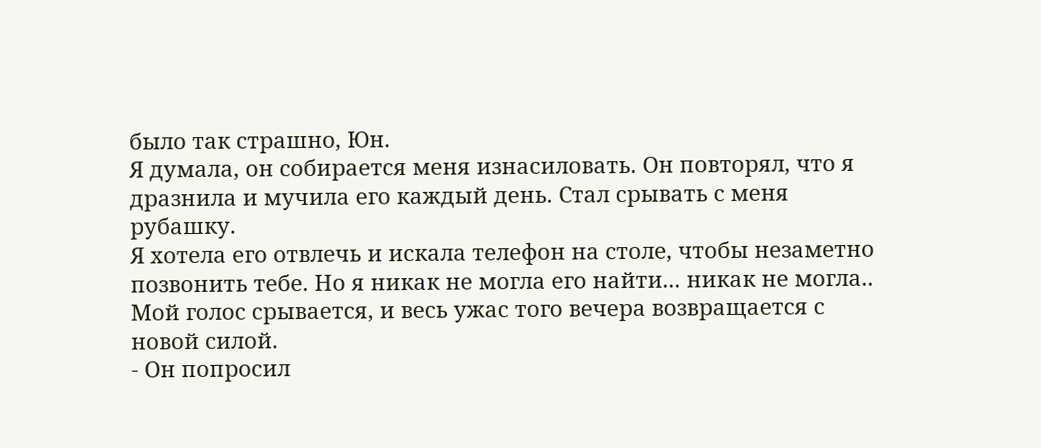было так страшно, Юн.
Я думала, он собирается меня изнасиловать. Он повторял, что я
дразнила и мучила его каждый день. Стал срывать с меня рубашку.
Я хотела его отвлечь и искала телефон на столе, чтобы незаметно
позвонить тебе. Но я никак не могла его найти... никак не могла..
Мой голос срывается, и весь ужас того вечера возвращается с новой силой.
- Он попросил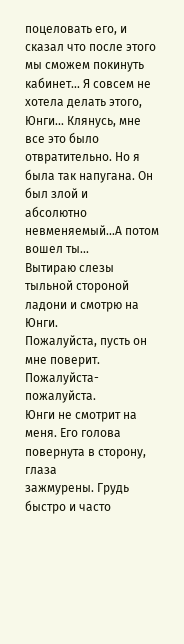поцеловать его, и сказал что после этого мы сможем покинуть кабинет... Я совсем не хотела делать этого, Юнги... Клянусь, мне все это было отвратительно. Но я была так напугана. Он был злой и
абсолютно невменяемый...А потом вошел ты...
Вытираю слезы тыльной стороной ладони и смотрю на Юнги.
Пожалуйста, пусть он мне поверит. Пожалуйста-пожалуйста.
Юнги не смотрит на меня. Его голова повернута в сторону, глаза
зажмурены. Грудь быстро и часто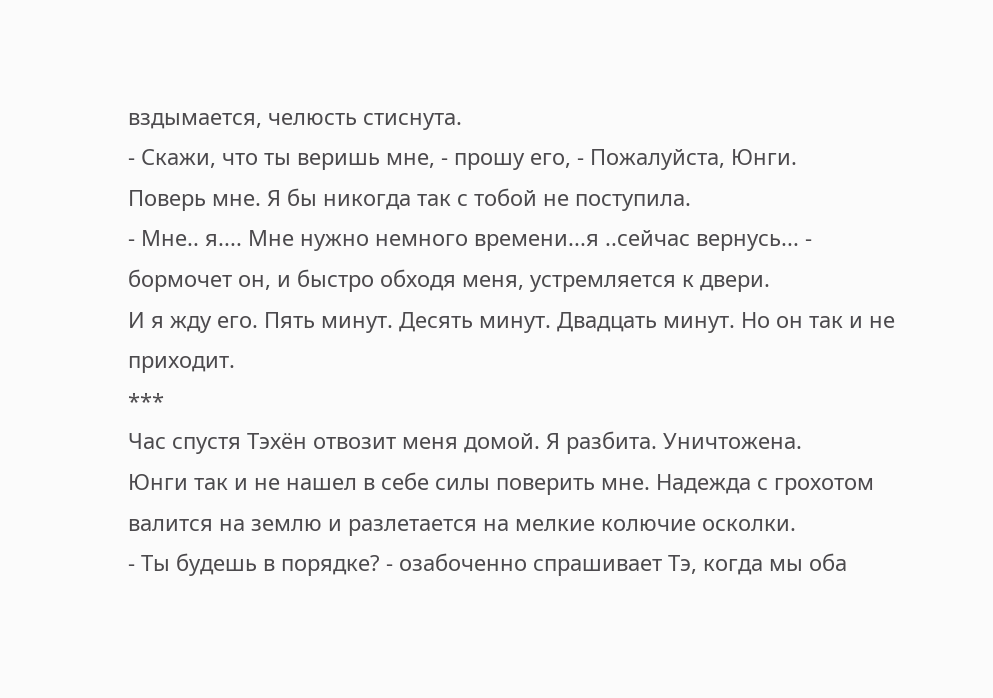вздымается, челюсть стиснута.
- Скажи, что ты веришь мне, - прошу его, - Пожалуйста, Юнги.
Поверь мне. Я бы никогда так с тобой не поступила.
- Мне.. я.... Мне нужно немного времени...я ..сейчас вернусь... -
бормочет он, и быстро обходя меня, устремляется к двери.
И я жду его. Пять минут. Десять минут. Двадцать минут. Но он так и не приходит.
***
Час спустя Тэхён отвозит меня домой. Я разбита. Уничтожена.
Юнги так и не нашел в себе силы поверить мне. Надежда с грохотом
валится на землю и разлетается на мелкие колючие осколки.
- Ты будешь в порядке? - озабоченно спрашивает Тэ, когда мы оба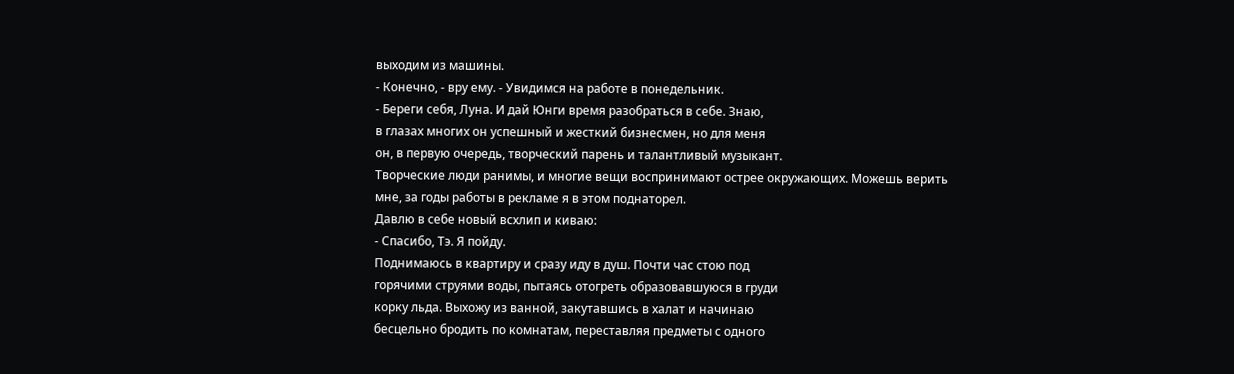выходим из машины.
- Конечно, - вру ему. - Увидимся на работе в понедельник.
- Береги себя, Луна. И дай Юнги время разобраться в себе. Знаю,
в глазах многих он успешный и жесткий бизнесмен, но для меня
он, в первую очередь, творческий парень и талантливый музыкант.
Творческие люди ранимы, и многие вещи воспринимают острее окружающих. Можешь верить мне, за годы работы в рекламе я в этом поднаторел.
Давлю в себе новый всхлип и киваю:
- Спасибо, Тэ. Я пойду.
Поднимаюсь в квартиру и сразу иду в душ. Почти час стою под
горячими струями воды, пытаясь отогреть образовавшуюся в груди
корку льда. Выхожу из ванной, закутавшись в халат и начинаю
бесцельно бродить по комнатам, переставляя предметы с одного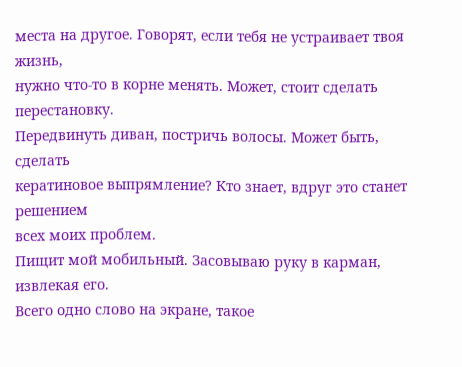места на другое. Говорят, если тебя не устраивает твоя жизнь,
нужно что-то в корне менять. Может, стоит сделать перестановку.
Передвинуть диван, постричь волосы. Может быть, сделать
кератиновое выпрямление? Кто знает, вдруг это станет решением
всех моих проблем.
Пищит мой мобильный. Засовываю руку в карман, извлекая его.
Всего одно слово на экране, такое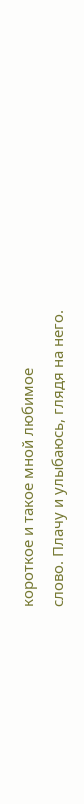короткое и такое мной любимое
слово. Плачу и улыбаюсь, глядя на него.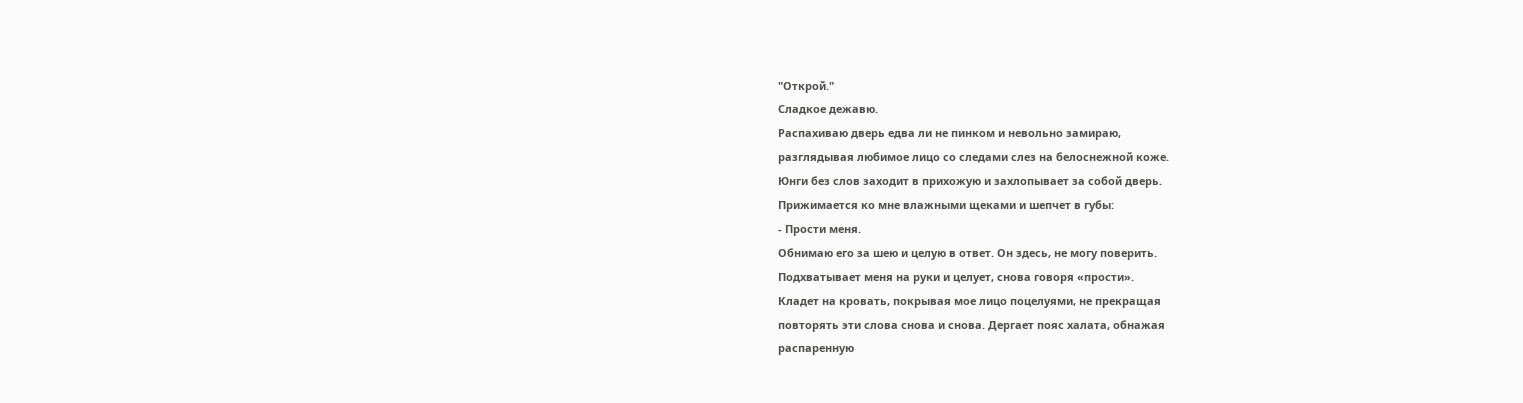"Открой."
Сладкое дежавю.
Распахиваю дверь едва ли не пинком и невольно замираю,
разглядывая любимое лицо со следами слез на белоснежной коже.
Юнги без слов заходит в прихожую и захлопывает за собой дверь.
Прижимается ко мне влажными щеками и шепчет в губы:
- Прости меня.
Обнимаю его за шею и целую в ответ. Он здесь, не могу поверить.
Подхватывает меня на руки и целует, снова говоря «прости».
Кладет на кровать, покрывая мое лицо поцелуями, не прекращая
повторять эти слова снова и снова. Дергает пояс халата, обнажая
распаренную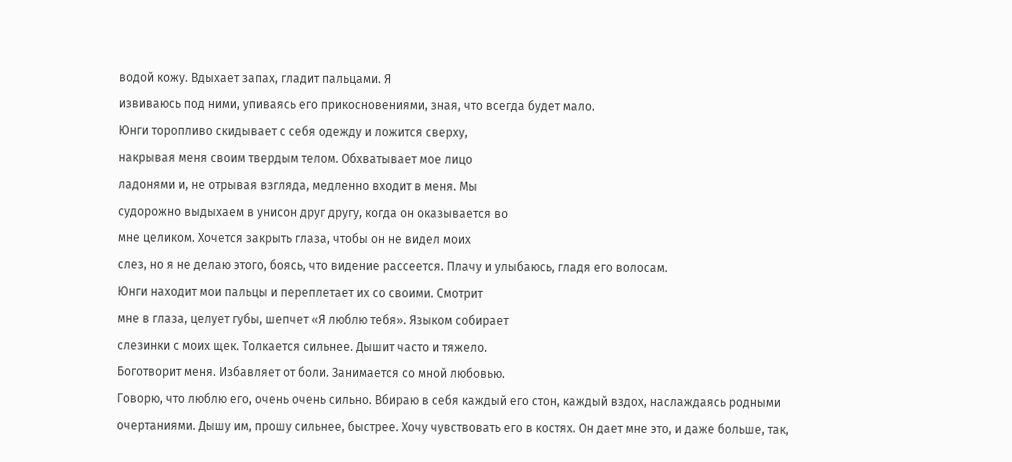водой кожу. Вдыхает запах, гладит пальцами. Я
извиваюсь под ними, упиваясь его прикосновениями, зная, что всегда будет мало.
Юнги торопливо скидывает с себя одежду и ложится сверху,
накрывая меня своим твердым телом. Обхватывает мое лицо
ладонями и, не отрывая взгляда, медленно входит в меня. Мы
судорожно выдыхаем в унисон друг другу, когда он оказывается во
мне целиком. Хочется закрыть глаза, чтобы он не видел моих
слез, но я не делаю этого, боясь, что видение рассеется. Плачу и улыбаюсь, гладя его волосам.
Юнги находит мои пальцы и переплетает их со своими. Смотрит
мне в глаза, целует губы, шепчет «Я люблю тебя». Языком собирает
слезинки с моих щек. Толкается сильнее. Дышит часто и тяжело.
Боготворит меня. Избавляет от боли. Занимается со мной любовью.
Говорю, что люблю его, очень очень сильно. Вбираю в себя каждый его стон, каждый вздох, наслаждаясь родными
очертаниями. Дышу им, прошу сильнее, быстрее. Хочу чувствовать его в костях. Он дает мне это, и даже больше, так,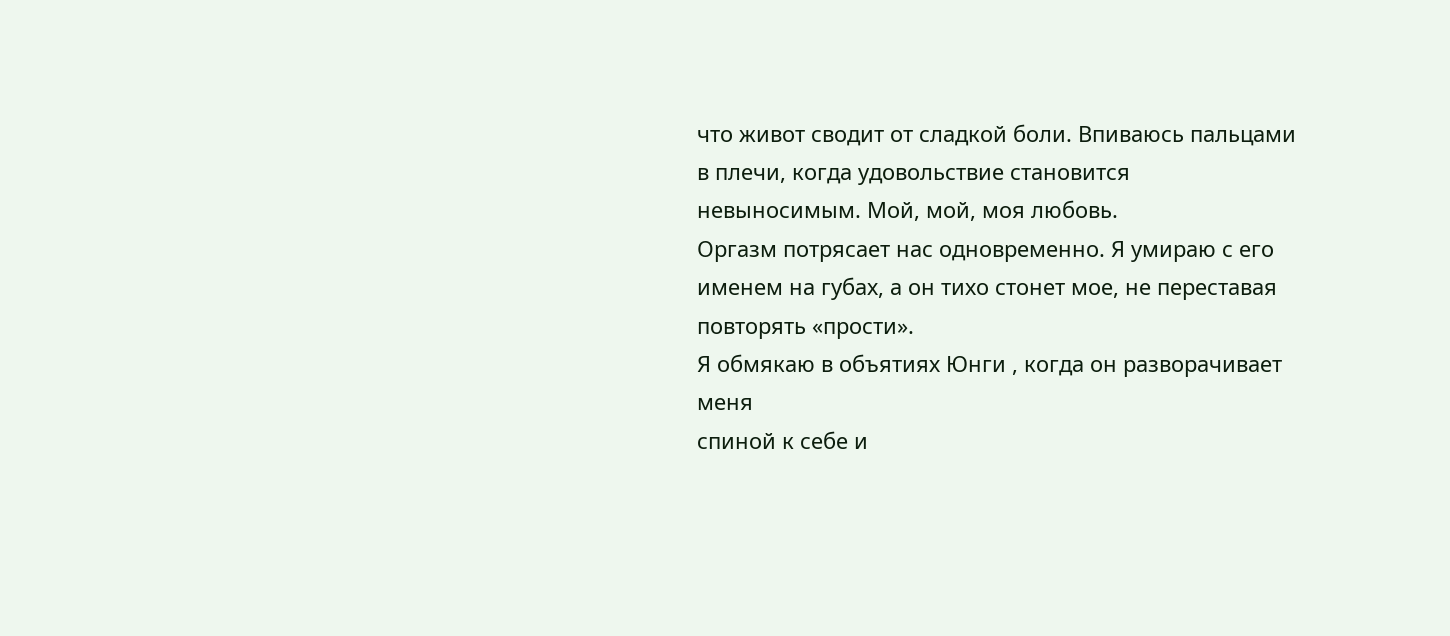что живот сводит от сладкой боли. Впиваюсь пальцами в плечи, когда удовольствие становится невыносимым. Мой, мой, моя любовь.
Оргазм потрясает нас одновременно. Я умираю с его именем на губах, а он тихо стонет мое, не переставая повторять «прости».
Я обмякаю в объятиях Юнги , когда он разворачивает меня
спиной к себе и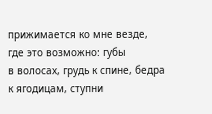прижимается ко мне везде, где это возможно: губы
в волосах, грудь к спине, бедра к ягодицам, ступни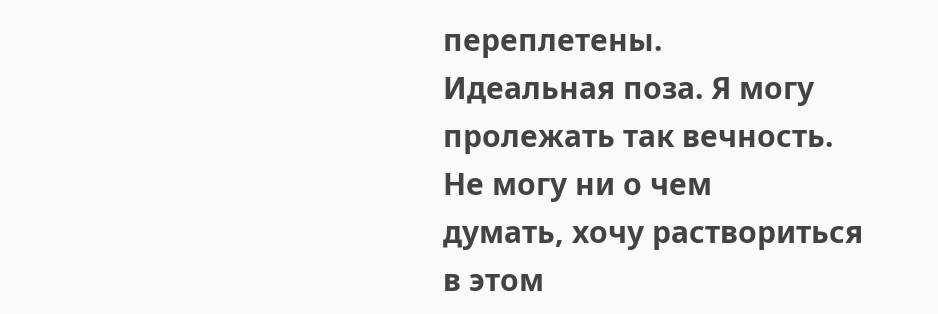переплетены.
Идеальная поза. Я могу пролежать так вечность. Не могу ни о чем
думать, хочу раствориться в этом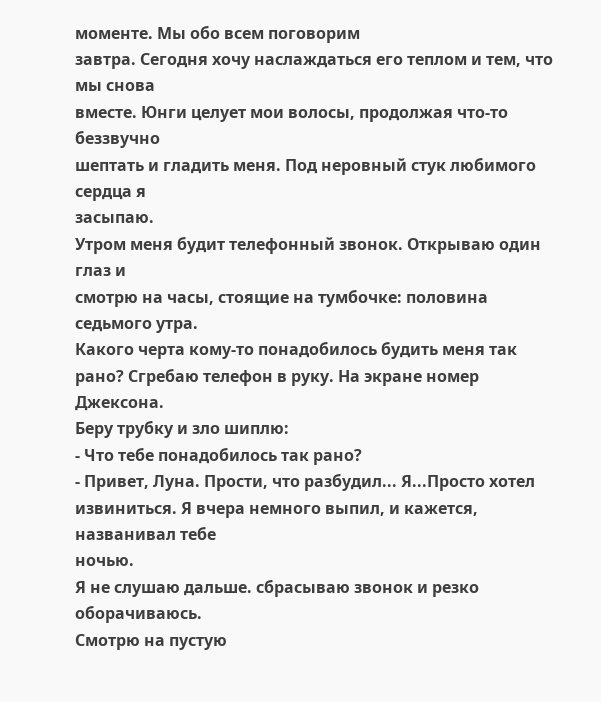моменте. Мы обо всем поговорим
завтра. Сегодня хочу наслаждаться его теплом и тем, что мы снова
вместе. Юнги целует мои волосы, продолжая что-то беззвучно
шептать и гладить меня. Под неровный стук любимого сердца я
засыпаю.
Утром меня будит телефонный звонок. Открываю один глаз и
смотрю на часы, стоящие на тумбочке: половина седьмого утра.
Какого черта кому-то понадобилось будить меня так рано? Сгребаю телефон в руку. На экране номер Джексона.
Беру трубку и зло шиплю:
- Что тебе понадобилось так рано?
- Привет, Луна. Прости, что разбудил... Я...Просто хотел
извиниться. Я вчера немного выпил, и кажется, названивал тебе
ночью.
Я не слушаю дальше. сбрасываю звонок и резко оборачиваюсь.
Смотрю на пустую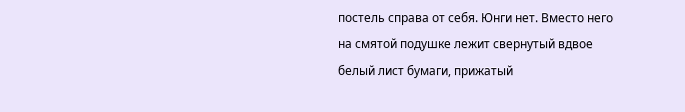постель справа от себя. Юнги нет. Вместо него
на смятой подушке лежит свернутый вдвое бeлый лист бумаги, прижатый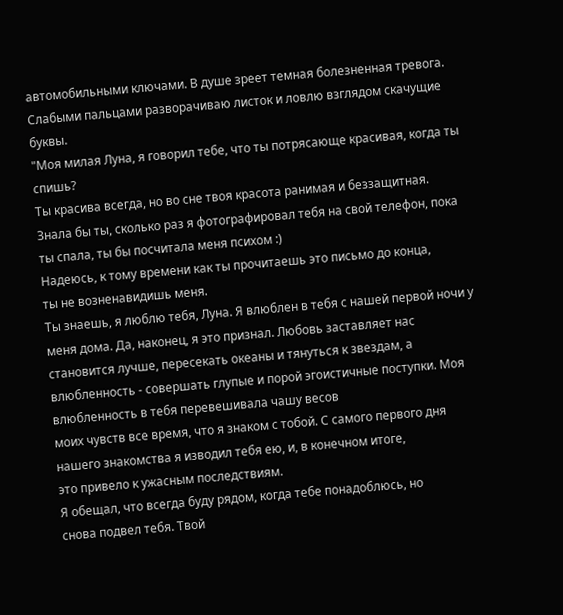автомобильными ключами. В душе зреет темная болезненная тревога. Слабыми пальцами разворачиваю листок и ловлю взглядом скачущие буквы.
"Моя милая Луна, я говорил тебе, что ты потрясающе красивая, когда ты спишь?
Ты красива всегда, но во сне твоя красота ранимая и беззащитная.
Знала бы ты, сколько раз я фотографировал тебя на свой телефон, пока ты спала, ты бы посчитала меня психом :)
Надеюсь, к тому времени как ты прочитаешь это письмо до конца,
ты не возненавидишь меня.
Ты знаешь, я люблю тебя, Луна. Я влюблен в тебя с нашей первой ночи у меня дома. Да, наконец, я это признал. Любовь заставляет нас становится лучше, пересекать океаны и тянуться к звездам, а влюбленность - совершать глупые и порой эгоистичные поступки. Моя влюбленность в тебя перевешивала чашу весов
моих чувств все время, что я знаком с тобой. С самого первого дня нашего знакомства я изводил тебя ею, и, в конечном итоге,
это привело к ужасным последствиям.
Я обещал, что всегда буду рядом, когда тебе понадоблюсь, но
снова подвел тебя. Твой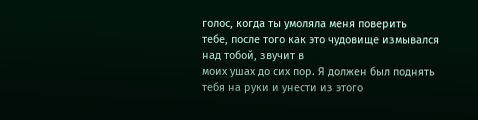голос, когда ты умоляла меня поверить
тебе, после того как это чудовище измывался над тобой, звучит в
моих ушах до сих пор. Я должен был поднять тебя на руки и унести из этого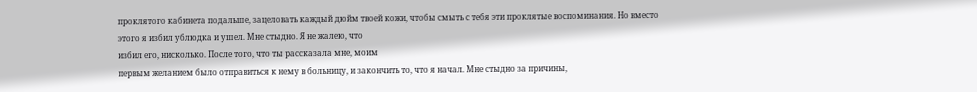проклятого кабинета подальше, зацеловать каждый дюйм твоей кожи, чтобы смыть с тебя эти проклятые воспоминания. Но вместо этого я избил ублюдка и ушел. Мне стыдно. Я не жалею, что
избил его, нисколько. После того, что ты рассказала мне, моим
первым желанием было отправиться к нему в больницу, и закончить то, что я начал. Мне стыдно за причины,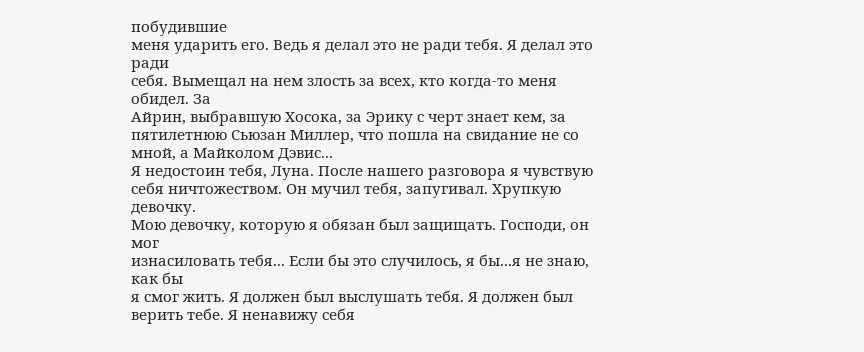побудившие
меня ударить его. Ведь я делал это не ради тебя. Я делал это ради
себя. Вымещал на нем злость за всех, кто когда-то меня обидел. За
Айрин, выбравшую Хосока, за Эрику с черт знает кем, за пятилетнюю Сьюзан Миллер, что пошла на свидание не со мной, а Майколом Дэвис...
Я недостоин тебя, Луна. После нашего разговора я чувствую
себя ничтожеством. Он мучил тебя, запугивал. Хрупкую девочку.
Мою девочку, которую я обязан был защищать. Господи, он мог
изнасиловать тебя... Если бы это случилось, я бы...я не знаю, как бы
я смог жить. Я должен был выслушать тебя. Я должен был верить тебе. Я ненавижу себя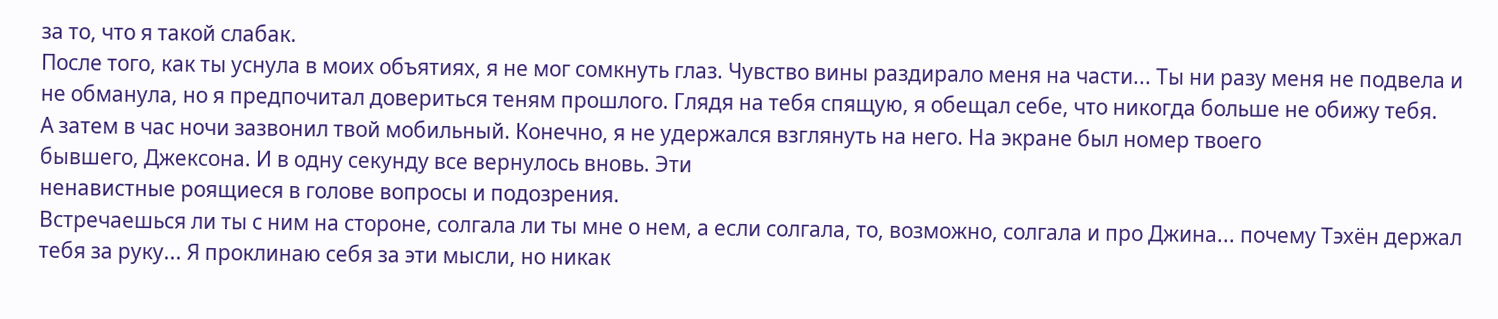за то, что я такой слабак.
После того, как ты уснула в моих объятиях, я не мог сомкнуть глаз. Чувство вины раздирало меня на части... Ты ни разу меня не подвела и не обманула, но я предпочитал довериться теням прошлого. Глядя на тебя спящую, я обещал себе, что никогда больше не обижу тебя.
А затем в час ночи зазвонил твой мобильный. Конечно, я не удержался взглянуть на него. На экране был номер твоего
бывшего, Джексона. И в одну секунду все вернулось вновь. Эти
ненавистные роящиеся в голове вопросы и подозрения.
Встречаешься ли ты с ним на стороне, солгала ли ты мне о нем, а если солгала, то, возможно, солгала и про Джина... почему Тэхён держал тебя за руку... Я проклинаю себя за эти мысли, но никак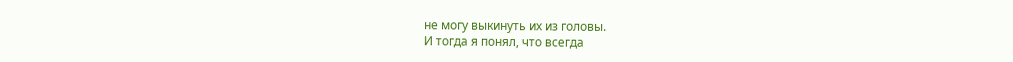не могу выкинуть их из головы.
И тогда я понял, что всегда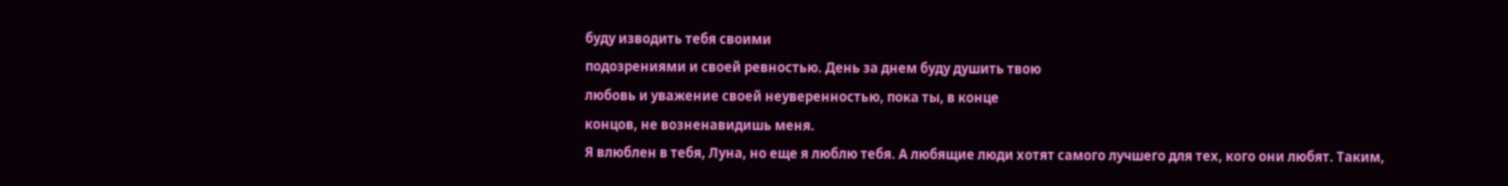буду изводить тебя своими
подозрениями и своей ревностью. День за днем буду душить твою
любовь и уважение своей неуверенностью, пока ты, в конце
концов, не возненавидишь меня.
Я влюблен в тебя, Луна, но еще я люблю тебя. А любящие люди хотят самого лучшего для тех, кого они любят. Таким,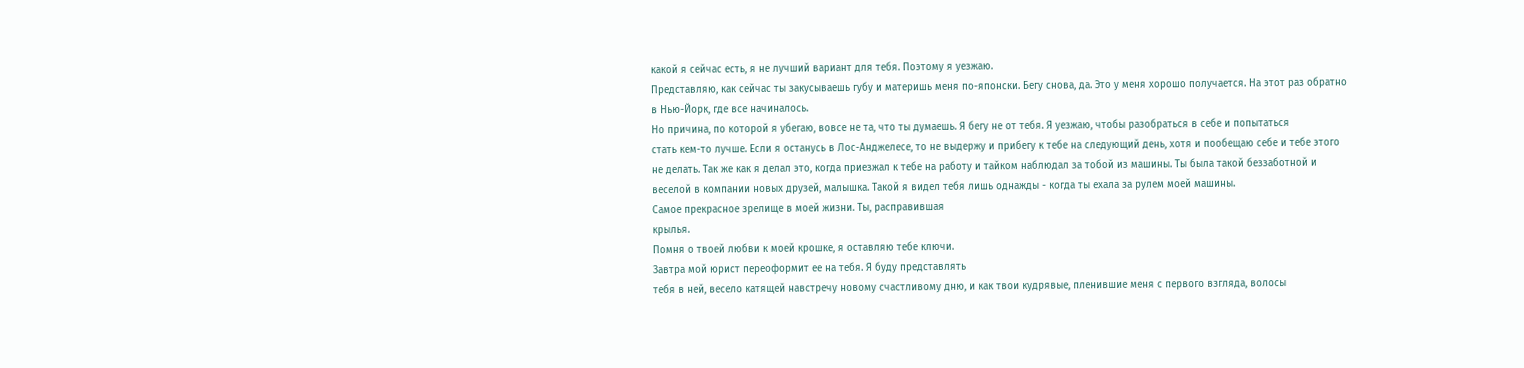какой я сейчас есть, я не лучший вариант для тебя. Поэтому я уезжаю.
Представляю, как сейчас ты закусываешь губу и материшь меня по-японски. Бегу снова, да. Это у меня хорошо получается. На этот раз обратно в Нью-Йорк, где все начиналось.
Но причина, по которой я убегаю, вовсе не та, что ты думаешь. Я бегу не от тебя. Я уезжаю, чтобы разобраться в себе и попытаться
стать кем-то лучше. Если я останусь в Лос-Анджелесе, то не выдержу и прибегу к тебе на следующий день, хотя и пообещаю себе и тебе этого не делать. Так же как я делал это, когда приезжал к тебе на работу и тайком наблюдал за тобой из машины. Ты была такой беззаботной и веселой в компании новых друзей, малышка. Такой я видел тебя лишь однажды - когда ты ехала за рулем моей машины.
Самое прекрасное зрелище в моей жизни. Ты, расправившая
крылья.
Помня о твоей любви к моей крошке, я оставляю тебе ключи.
Завтра мой юрист переоформит ее на тебя. Я буду представлять
тебя в ней, весело катящей навстречу новому счастливому дню, и как твои кудрявые, пленившие меня с первого взгляда, волосы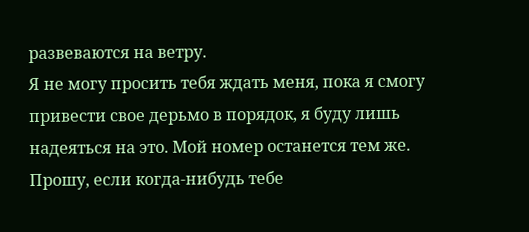развеваются на ветру.
Я не могу просить тебя ждать меня, пока я смогу привести свое дерьмо в порядок, я буду лишь надеяться на это. Мой номер останется тем же. Прошу, если когда-нибудь тебе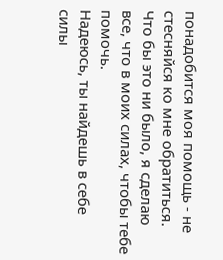понадобится моя помощь - не стесняйся ко мне обратиться. Что бы это ни было, я сделаю все, что в моих силах, чтобы тебе помочь.
Надеюсь, ты найдешь в себе силы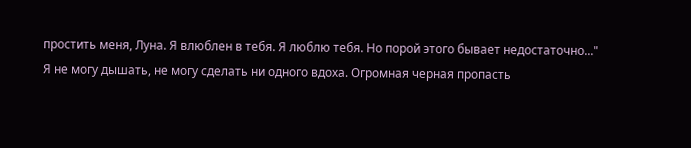простить меня, Луна. Я влюблен в тебя. Я люблю тебя. Но порой этого бывает недостаточно..."
Я не могу дышать, не могу сделать ни одного вдоха. Огромная черная пропасть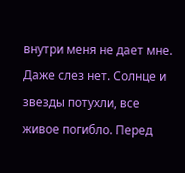внутри меня не дает мне. Даже слез нет. Солнце и звезды потухли, все живое погибло. Перед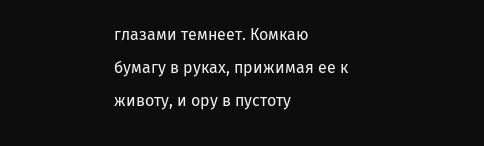глазами темнеет. Комкаю бумагу в руках, прижимая ее к животу, и ору в пустоту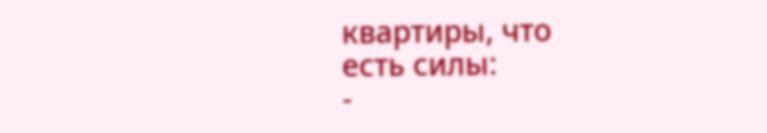квартиры, что
есть силы:
-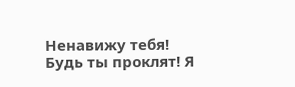Ненавижу тебя! Будь ты проклят! Я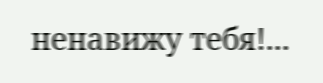ненавижу тебя!...